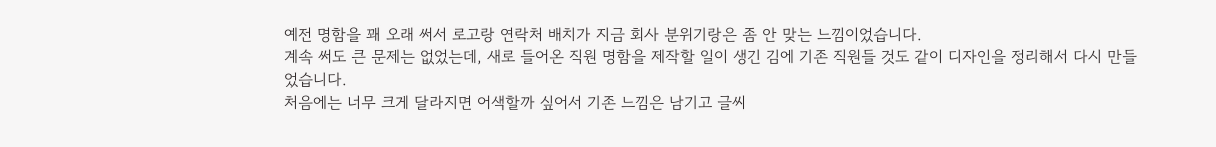예전 명함을 꽤 오래 써서 로고랑 연락처 배치가 지금 회사 분위기랑은 좀 안 맞는 느낌이었습니다.
계속 써도 큰 문제는 없었는데, 새로 들어온 직원 명함을 제작할 일이 생긴 김에 기존 직원들 것도 같이 디자인을 정리해서 다시 만들었습니다.
처음에는 너무 크게 달라지면 어색할까 싶어서 기존 느낌은 남기고 글씨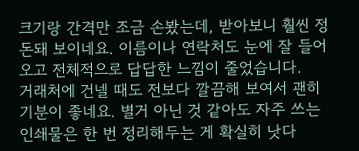크기랑 간격만 조금 손봤는데, 받아보니 훨씬 정돈돼 보이네요. 이름이나 연락처도 눈에 잘 들어오고 전체적으로 답답한 느낌이 줄었습니다.
거래처에 건넬 때도 전보다 깔끔해 보여서 괜히 기분이 좋네요. 별거 아닌 것 같아도 자주 쓰는 인쇄물은 한 번 정리해두는 게 확실히 낫다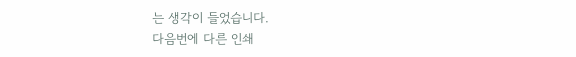는 생각이 들었습니다.
다음번에 다른 인쇄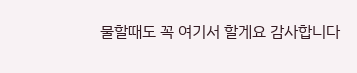물할때도 꼭 여기서 할게요 감사합니다